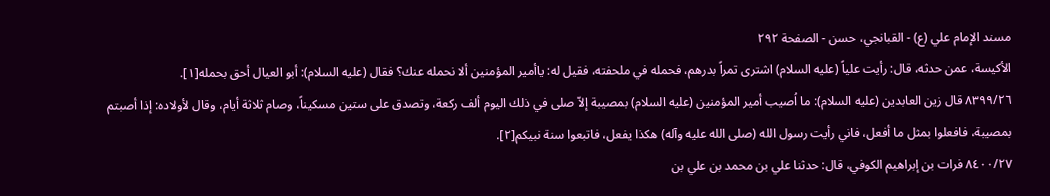مسند الإمام علي (ع) - القبانجي، حسن - الصفحة ٢٩٢
الأكيسة، عمن حدثه، قال: رأيت علياً (عليه السلام) اشترى تمراً بدرهم، فحمله في ملحفته، فقيل له: ياأمير المؤمنين ألا نحمله عنك؟ فقال (عليه السلام): أبو العيال أحق بحمله[١].
٨٣٩٩/٢٦ قال زين العابدين (عليه السلام): ما اُصيب أمير المؤمنين (عليه السلام) بمصيبة إلاّ صلى في ذلك اليوم ألف ركعة، وتصدق على ستين مسكيناً، وصام ثلاثة أيام، وقال لأولاده: إذا أصبتم بمصيبة، فافعلوا بمثل ما أفعل، فاني رأيت رسول الله (صلى الله عليه وآله) هكذا يفعل، فاتبعوا سنة نبيكم[٢].
٨٤٠٠/٢٧ فرات بن إبراهيم الكوفي، قال: حدثنا علي بن محمد بن علي بن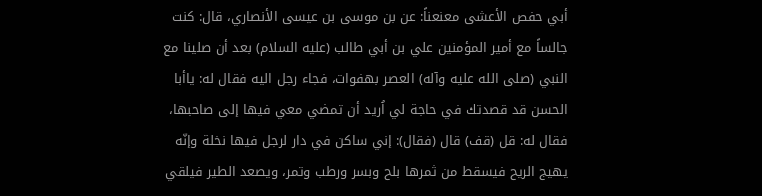أبي حفص الأعشى معنعناً: عن بن موسى بن عيسى الأنصاري، قال: كنت جالساً مع أمير المؤمنين علي بن أبي طالب (عليه السلام) بعد أن صلينا مع النبي (صلى الله عليه وآله) العصر بهفوات، فجاء رجل اليه فقال له: ياأبا الحسن قد قصدتك في حاجة لي اُريد أن تمضي معي فيها إلى صاحبها، فقال له: قل (قف) قال (فقال): إني ساكن في دار لرجل فيها نخلة وإنّه يهيج الريح فيسقط من ثمرها بلح وبسر ورطب وتمر، ويصعد الطير فيلقي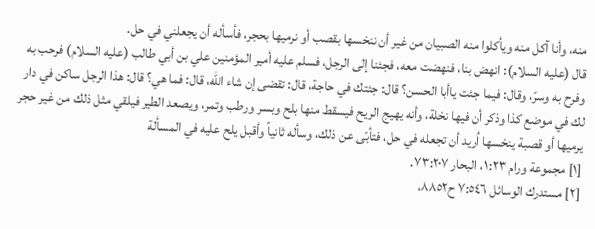منه، وأنا آكل منه ويأكلوا منه الصبيان من غير أن ننخسها بقصب أو نرميها بحجر، فأسأله أن يجعلني في حل.
قال (عليه السلام): انهض بنا، فنهضت معه، فجئنا إلى الرجل، فسلم عليه أمير المؤمنين علي بن أبي طالب (عليه السلام) فرحب به وفرح به وسرّ، وقال: فيما جئت ياأبا الحسن؟ قال: جئتك في حاجة، قال: تقضى إن شاء الله، قال: فما هي؟ قال: هذا الرجل ساكن في دار لك في موضع كذا وذكر أن فيها نخلة، وأنه يهيج الريح فيسقط منها بلح وبسر ورطب وتمر، ويصعد الطير فيلقي مثل ذلك من غير حجر يرميها أو قصبة ينخسها اُريد أن تجعله في حل، فتأبّى عن ذلك، وسأله ثانياً وأقبل يلح عليه في المسألة
[١] مجموعة ورام ١:٢٣، البحار ٧٣:٢٠٧.
[٢] مستدرك الوسائل ٧:٥٤٦ ح٨٨٥٢،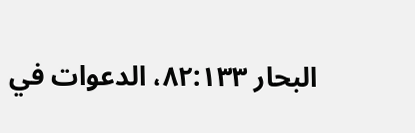البحار ٨٢:١٣٣، الدعوات في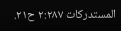المستدركات ٢:٢٨٧ ح٢١.